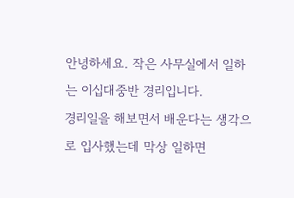안녕하세요. 작은 사무실에서 일하는 이십대중반 경리입니다.
경리일을 해보면서 배운다는 생각으로 입사했는데 막상 일하면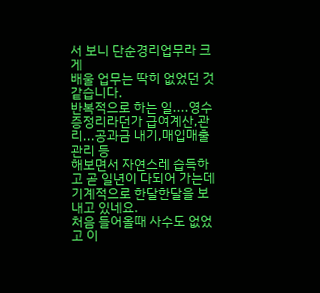서 보니 단순경리업무라 크게
배울 업무는 딱히 없었던 것 같습니다.
반복적으로 하는 일....영수증정리라던가 급여계산,관리...공과금 내기,매입매출관리 등
해보면서 자연스레 습득하고 곧 일년이 다되어 가는데 기계적으로 한달한달을 보내고 있네요.
처음 들어올때 사수도 없었고 이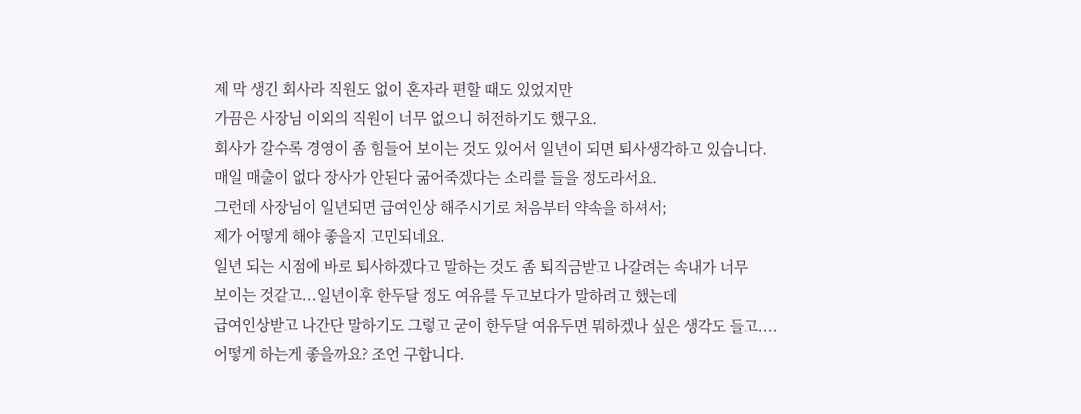제 막 생긴 회사라 직원도 없이 혼자라 편할 때도 있었지만
가끔은 사장님 이외의 직원이 너무 없으니 허전하기도 했구요.
회사가 갈수록 경영이 좀 힘들어 보이는 것도 있어서 일년이 되면 퇴사생각하고 있습니다.
매일 매출이 없다 장사가 안된다 굶어죽겠다는 소리를 들을 정도라서요.
그런데 사장님이 일년되면 급여인상 해주시기로 처음부터 약속을 하셔서;
제가 어떻게 해야 좋을지 고민되네요.
일년 되는 시점에 바로 퇴사하겠다고 말하는 것도 좀 퇴직금받고 나갈려는 속내가 너무
보이는 것같고...일년이후 한두달 정도 여유를 두고보다가 말하려고 했는데
급여인상받고 나간단 말하기도 그렇고 굳이 한두달 여유두면 뭐하겠나 싶은 생각도 들고....
어떻게 하는게 좋을까요? 조언 구합니다.